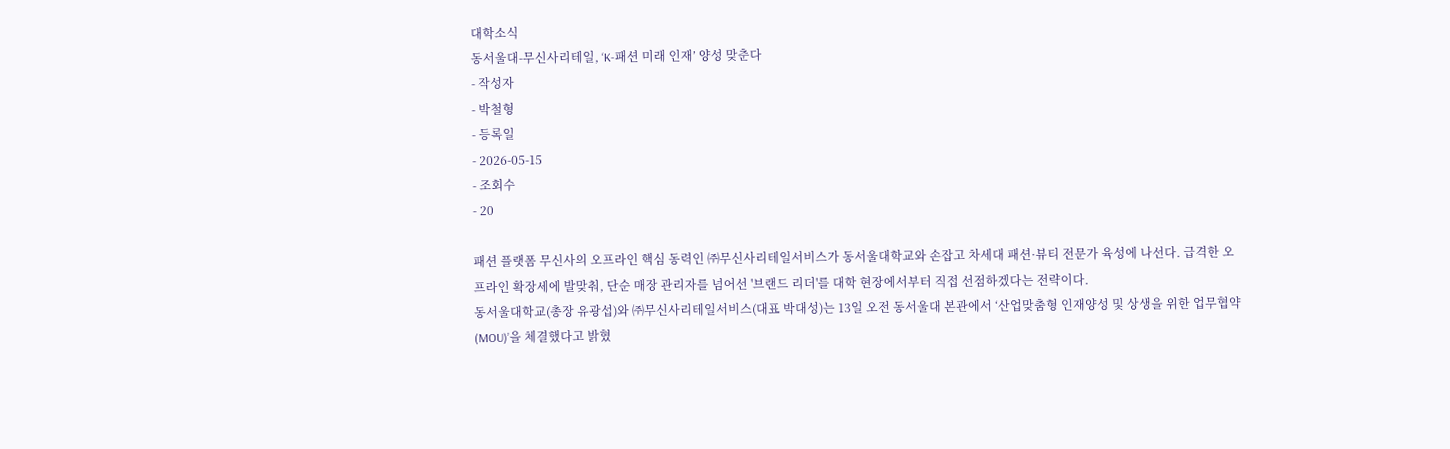대학소식
동서울대-무신사리테일, ‘K-패션 미래 인재’ 양성 맞춘다
- 작성자
- 박철형
- 등록일
- 2026-05-15
- 조회수
- 20

패션 플랫폼 무신사의 오프라인 핵심 동력인 ㈜무신사리테일서비스가 동서울대학교와 손잡고 차세대 패션·뷰티 전문가 육성에 나선다. 급격한 오프라인 확장세에 발맞춰, 단순 매장 관리자를 넘어선 '브랜드 리더'를 대학 현장에서부터 직접 선점하겠다는 전략이다.
동서울대학교(총장 유광섭)와 ㈜무신사리테일서비스(대표 박대성)는 13일 오전 동서울대 본관에서 ‘산업맞춤형 인재양성 및 상생을 위한 업무협약(MOU)’을 체결했다고 밝혔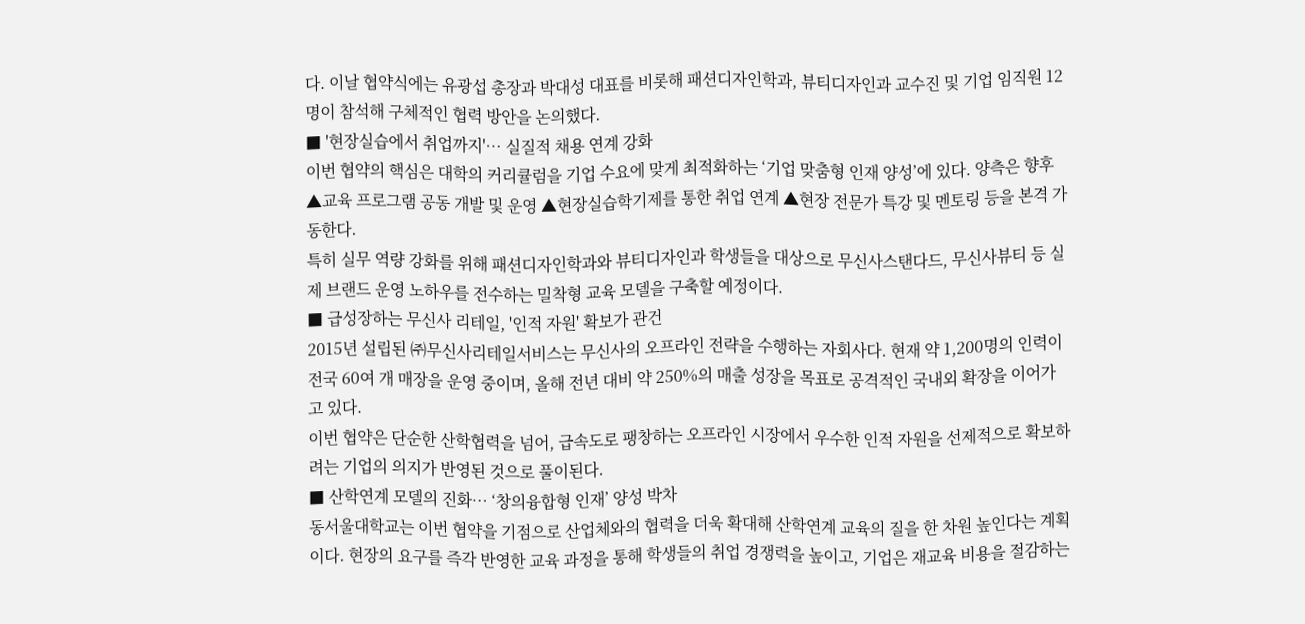다. 이날 협약식에는 유광섭 총장과 박대성 대표를 비롯해 패션디자인학과, 뷰티디자인과 교수진 및 기업 임직원 12명이 참석해 구체적인 협력 방안을 논의했다.
■ '현장실습에서 취업까지'… 실질적 채용 연계 강화
이번 협약의 핵심은 대학의 커리큘럼을 기업 수요에 맞게 최적화하는 ‘기업 맞춤형 인재 양성’에 있다. 양측은 향후 ▲교육 프로그램 공동 개발 및 운영 ▲현장실습학기제를 통한 취업 연계 ▲현장 전문가 특강 및 멘토링 등을 본격 가동한다.
특히 실무 역량 강화를 위해 패션디자인학과와 뷰티디자인과 학생들을 대상으로 무신사스탠다드, 무신사뷰티 등 실제 브랜드 운영 노하우를 전수하는 밀착형 교육 모델을 구축할 예정이다.
■ 급성장하는 무신사 리테일, '인적 자원' 확보가 관건
2015년 설립된 ㈜무신사리테일서비스는 무신사의 오프라인 전략을 수행하는 자회사다. 현재 약 1,200명의 인력이 전국 60여 개 매장을 운영 중이며, 올해 전년 대비 약 250%의 매출 성장을 목표로 공격적인 국내외 확장을 이어가고 있다.
이번 협약은 단순한 산학협력을 넘어, 급속도로 팽창하는 오프라인 시장에서 우수한 인적 자원을 선제적으로 확보하려는 기업의 의지가 반영된 것으로 풀이된다.
■ 산학연계 모델의 진화… ‘창의융합형 인재’ 양성 박차
동서울대학교는 이번 협약을 기점으로 산업체와의 협력을 더욱 확대해 산학연계 교육의 질을 한 차원 높인다는 계획이다. 현장의 요구를 즉각 반영한 교육 과정을 통해 학생들의 취업 경쟁력을 높이고, 기업은 재교육 비용을 절감하는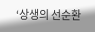‘상생의 선순환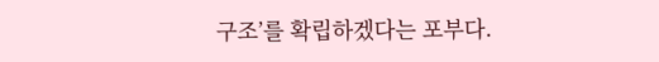구조’를 확립하겠다는 포부다.